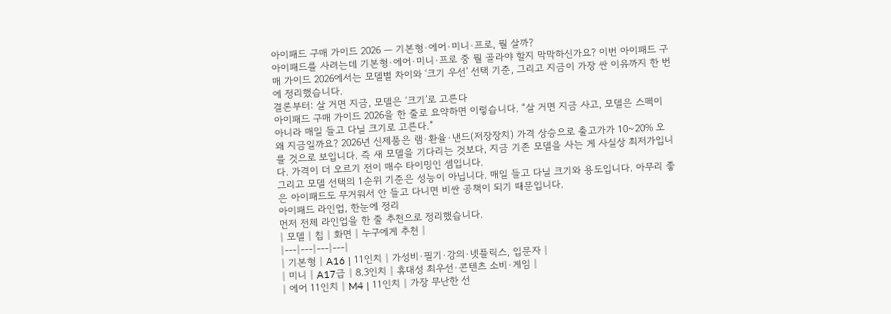아이패드 구매 가이드 2026 — 기본형·에어·미니·프로, 뭘 살까?
아이패드를 사려는데 기본형·에어·미니·프로 중 뭘 골라야 할지 막막하신가요? 이번 아이패드 구매 가이드 2026에서는 모델별 차이와 ‘크기 우선’ 선택 기준, 그리고 지금이 가장 싼 이유까지 한 번에 정리했습니다.
결론부터: 살 거면 지금, 모델은 ‘크기’로 고른다
아이패드 구매 가이드 2026을 한 줄로 요약하면 이렇습니다. “살 거면 지금 사고, 모델은 스펙이 아니라 매일 들고 다닐 크기로 고른다.”
왜 지금일까요? 2026년 신제품은 램·환율·낸드(저장장치) 가격 상승으로 출고가가 10~20% 오를 것으로 보입니다. 즉 새 모델을 기다리는 것보다, 지금 기존 모델을 사는 게 사실상 최저가입니다. 가격이 더 오르기 전이 매수 타이밍인 셈입니다.
그리고 모델 선택의 1순위 기준은 성능이 아닙니다. 매일 들고 다닐 크기와 용도입니다. 아무리 좋은 아이패드도 무거워서 안 들고 다니면 비싼 공책이 되기 때문입니다.
아이패드 라인업, 한눈에 정리
먼저 전체 라인업을 한 줄 추천으로 정리했습니다.
| 모델 | 칩 | 화면 | 누구에게 추천 |
|---|---|---|---|
| 기본형 | A16 | 11인치 | 가성비·필기·강의·넷플릭스, 입문자 |
| 미니 | A17급 | 8.3인치 | 휴대성 최우선·콘텐츠 소비·게임 |
| 에어 11인치 | M4 | 11인치 | 가장 무난한 선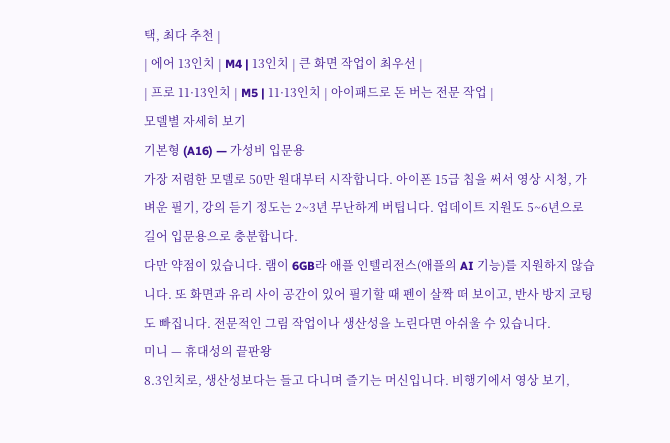택, 최다 추천 |
| 에어 13인치 | M4 | 13인치 | 큰 화면 작업이 최우선 |
| 프로 11·13인치 | M5 | 11·13인치 | 아이패드로 돈 버는 전문 작업 |
모델별 자세히 보기
기본형 (A16) — 가성비 입문용
가장 저렴한 모델로 50만 원대부터 시작합니다. 아이폰 15급 칩을 써서 영상 시청, 가벼운 필기, 강의 듣기 정도는 2~3년 무난하게 버팁니다. 업데이트 지원도 5~6년으로 길어 입문용으로 충분합니다.
다만 약점이 있습니다. 램이 6GB라 애플 인텔리전스(애플의 AI 기능)를 지원하지 않습니다. 또 화면과 유리 사이 공간이 있어 필기할 때 펜이 살짝 떠 보이고, 반사 방지 코팅도 빠집니다. 전문적인 그림 작업이나 생산성을 노린다면 아쉬울 수 있습니다.
미니 — 휴대성의 끝판왕
8.3인치로, 생산성보다는 들고 다니며 즐기는 머신입니다. 비행기에서 영상 보기,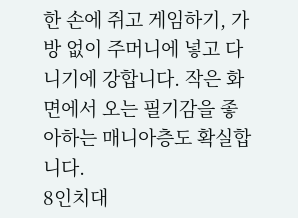한 손에 쥐고 게임하기, 가방 없이 주머니에 넣고 다니기에 강합니다. 작은 화면에서 오는 필기감을 좋아하는 매니아층도 확실합니다.
8인치대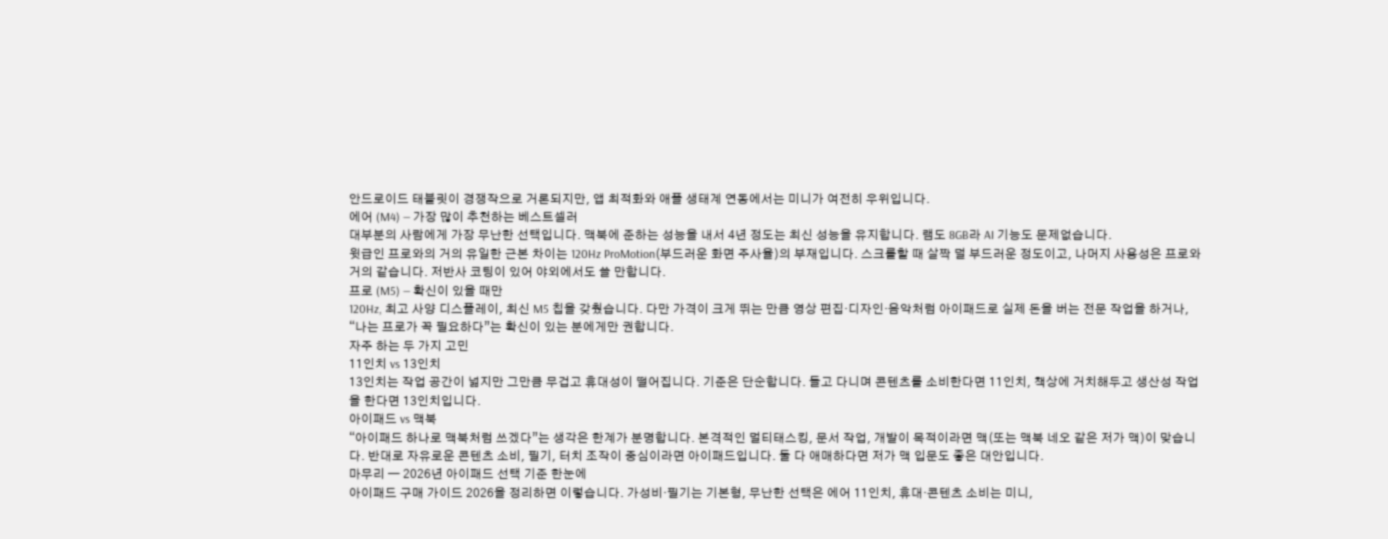안드로이드 태블릿이 경쟁작으로 거론되지만, 앱 최적화와 애플 생태계 연동에서는 미니가 여전히 우위입니다.
에어 (M4) — 가장 많이 추천하는 베스트셀러
대부분의 사람에게 가장 무난한 선택입니다. 맥북에 준하는 성능을 내서 4년 정도는 최신 성능을 유지합니다. 램도 8GB라 AI 기능도 문제없습니다.
윗급인 프로와의 거의 유일한 근본 차이는 120Hz ProMotion(부드러운 화면 주사율)의 부재입니다. 스크롤할 때 살짝 덜 부드러운 정도이고, 나머지 사용성은 프로와 거의 같습니다. 저반사 코팅이 있어 야외에서도 쓸 만합니다.
프로 (M5) — 확신이 있을 때만
120Hz, 최고 사양 디스플레이, 최신 M5 칩을 갖췄습니다. 다만 가격이 크게 뛰는 만큼 영상 편집·디자인·음악처럼 아이패드로 실제 돈을 버는 전문 작업을 하거나, “나는 프로가 꼭 필요하다”는 확신이 있는 분에게만 권합니다.
자주 하는 두 가지 고민
11인치 vs 13인치
13인치는 작업 공간이 넓지만 그만큼 무겁고 휴대성이 떨어집니다. 기준은 단순합니다. 들고 다니며 콘텐츠를 소비한다면 11인치, 책상에 거치해두고 생산성 작업을 한다면 13인치입니다.
아이패드 vs 맥북
“아이패드 하나로 맥북처럼 쓰겠다”는 생각은 한계가 분명합니다. 본격적인 멀티태스킹, 문서 작업, 개발이 목적이라면 맥(또는 맥북 네오 같은 저가 맥)이 맞습니다. 반대로 자유로운 콘텐츠 소비, 필기, 터치 조작이 중심이라면 아이패드입니다. 둘 다 애매하다면 저가 맥 입문도 좋은 대안입니다.
마무리 — 2026년 아이패드 선택 기준 한눈에
아이패드 구매 가이드 2026을 정리하면 이렇습니다. 가성비·필기는 기본형, 무난한 선택은 에어 11인치, 휴대·콘텐츠 소비는 미니,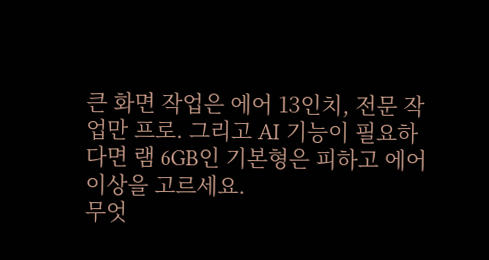큰 화면 작업은 에어 13인치, 전문 작업만 프로. 그리고 AI 기능이 필요하다면 램 6GB인 기본형은 피하고 에어 이상을 고르세요.
무엇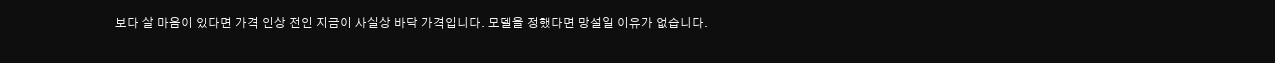보다 살 마음이 있다면 가격 인상 전인 지금이 사실상 바닥 가격입니다. 모델을 정했다면 망설일 이유가 없습니다.